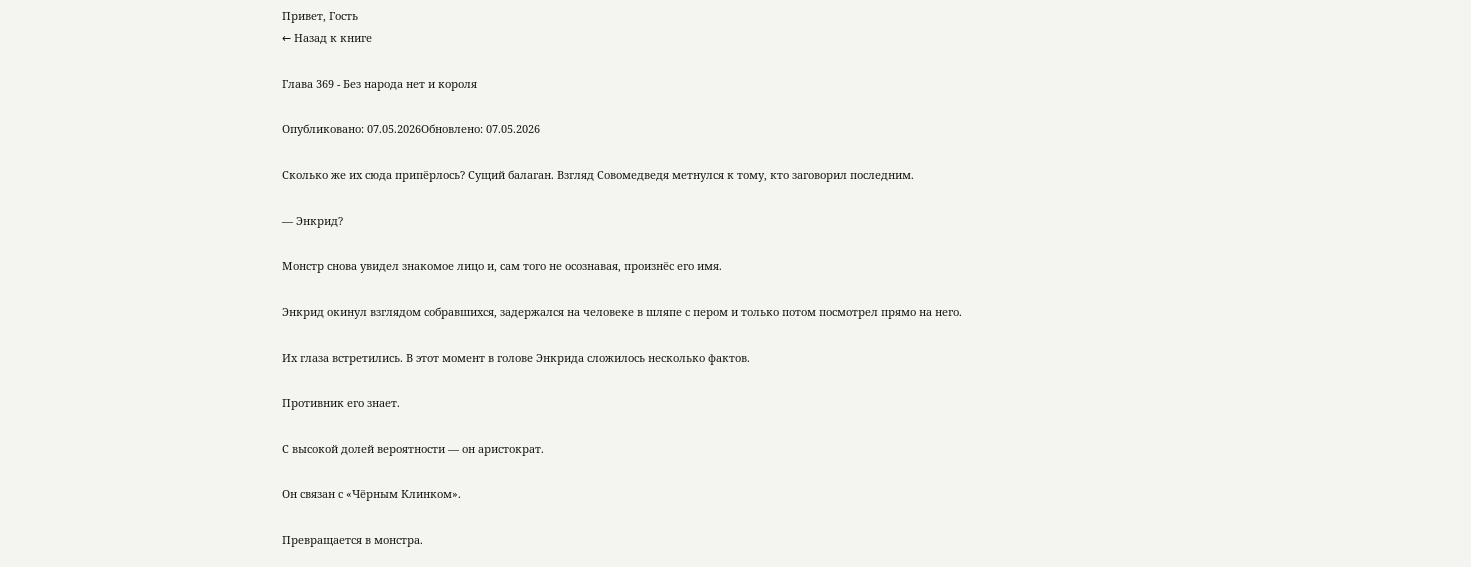Привет, Гость
← Назад к книге

Глава 369 - Без народа нет и короля

Опубликовано: 07.05.2026Обновлено: 07.05.2026

Сколько же их сюда припёрлось? Сущий балаган. Взгляд Совомедведя метнулся к тому, кто заговорил последним.

— Энкрид?

Монстр снова увидел знакомое лицо и, сам того не осознавая, произнёс его имя.

Энкрид окинул взглядом собравшихся, задержался на человеке в шляпе с пером и только потом посмотрел прямо на него.

Их глаза встретились. В этот момент в голове Энкрида сложилось несколько фактов.

Противник его знает.

С высокой долей вероятности — он аристократ.

Он связан с «Чёрным Клинком».

Превращается в монстра.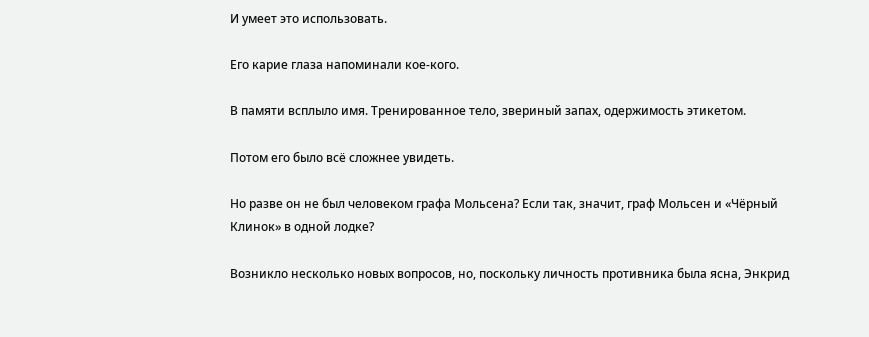И умеет это использовать.

Его карие глаза напоминали кое-кого.

В памяти всплыло имя. Тренированное тело, звериный запах, одержимость этикетом.

Потом его было всё сложнее увидеть.

Но разве он не был человеком графа Мольсена? Если так, значит, граф Мольсен и «Чёрный Клинок» в одной лодке?

Возникло несколько новых вопросов, но, поскольку личность противника была ясна, Энкрид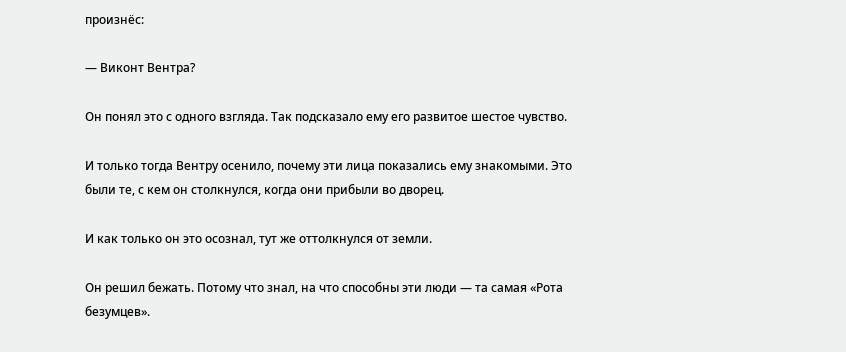произнёс:

— Виконт Вентра?

Он понял это с одного взгляда. Так подсказало ему его развитое шестое чувство.

И только тогда Вентру осенило, почему эти лица показались ему знакомыми. Это были те, с кем он столкнулся, когда они прибыли во дворец.

И как только он это осознал, тут же оттолкнулся от земли.

Он решил бежать. Потому что знал, на что способны эти люди — та самая «Рота безумцев».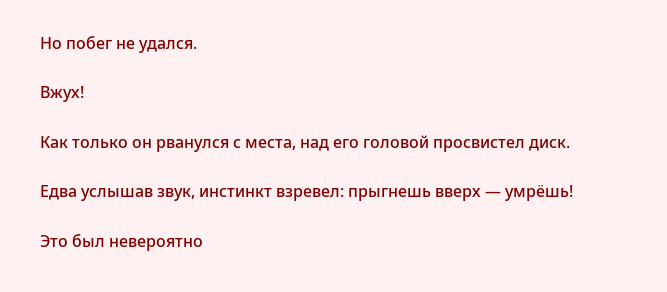Но побег не удался.

Вжух!

Как только он рванулся с места, над его головой просвистел диск.

Едва услышав звук, инстинкт взревел: прыгнешь вверх — умрёшь!

Это был невероятно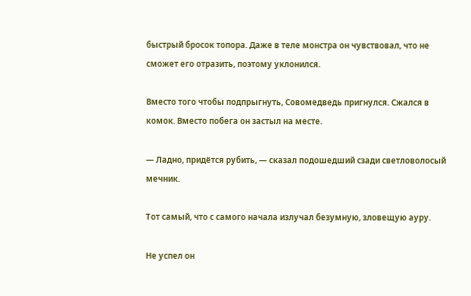быстрый бросок топора. Даже в теле монстра он чувствовал, что не сможет его отразить, поэтому уклонился.

Вместо того чтобы подпрыгнуть, Совомедведь пригнулся. Сжался в комок. Вместо побега он застыл на месте.

— Ладно, придётся рубить, — сказал подошедший сзади светловолосый мечник.

Тот самый, что с самого начала излучал безумную, зловещую ауру.

Не успел он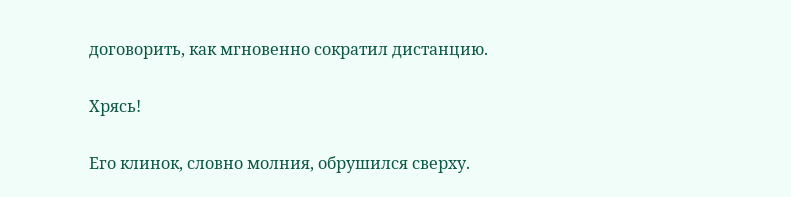договорить, как мгновенно сократил дистанцию.

Хрясь!

Его клинок, словно молния, обрушился сверху.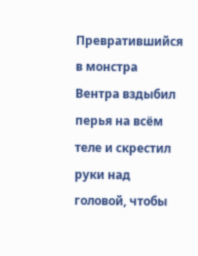Превратившийся в монстра Вентра вздыбил перья на всём теле и скрестил руки над головой, чтобы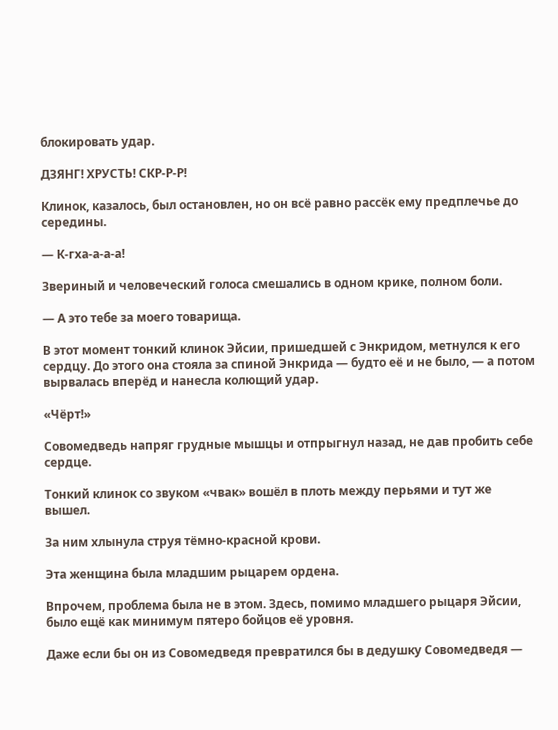блокировать удар.

ДЗЯНГ! ХРУСТЬ! СКР-Р-Р!

Клинок, казалось, был остановлен, но он всё равно рассёк ему предплечье до середины.

— К-гха-а-а-а!

Звериный и человеческий голоса смешались в одном крике, полном боли.

— А это тебе за моего товарища.

В этот момент тонкий клинок Эйсии, пришедшей с Энкридом, метнулся к его сердцу. До этого она стояла за спиной Энкрида — будто её и не было, — а потом вырвалась вперёд и нанесла колющий удар.

«Чёрт!»

Совомедведь напряг грудные мышцы и отпрыгнул назад, не дав пробить себе сердце.

Тонкий клинок со звуком «чвак» вошёл в плоть между перьями и тут же вышел.

За ним хлынула струя тёмно-красной крови.

Эта женщина была младшим рыцарем ордена.

Впрочем, проблема была не в этом. Здесь, помимо младшего рыцаря Эйсии, было ещё как минимум пятеро бойцов её уровня.

Даже если бы он из Совомедведя превратился бы в дедушку Совомедведя —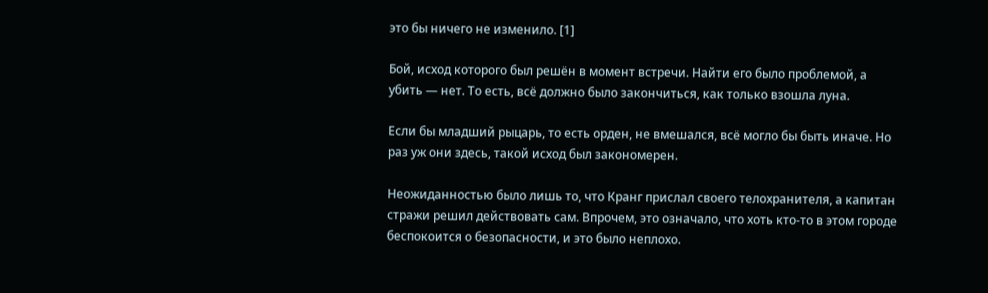это бы ничего не изменило. [1]

Бой, исход которого был решён в момент встречи. Найти его было проблемой, а убить — нет. То есть, всё должно было закончиться, как только взошла луна.

Если бы младший рыцарь, то есть орден, не вмешался, всё могло бы быть иначе. Но раз уж они здесь, такой исход был закономерен.

Неожиданностью было лишь то, что Кранг прислал своего телохранителя, а капитан стражи решил действовать сам. Впрочем, это означало, что хоть кто-то в этом городе беспокоится о безопасности, и это было неплохо.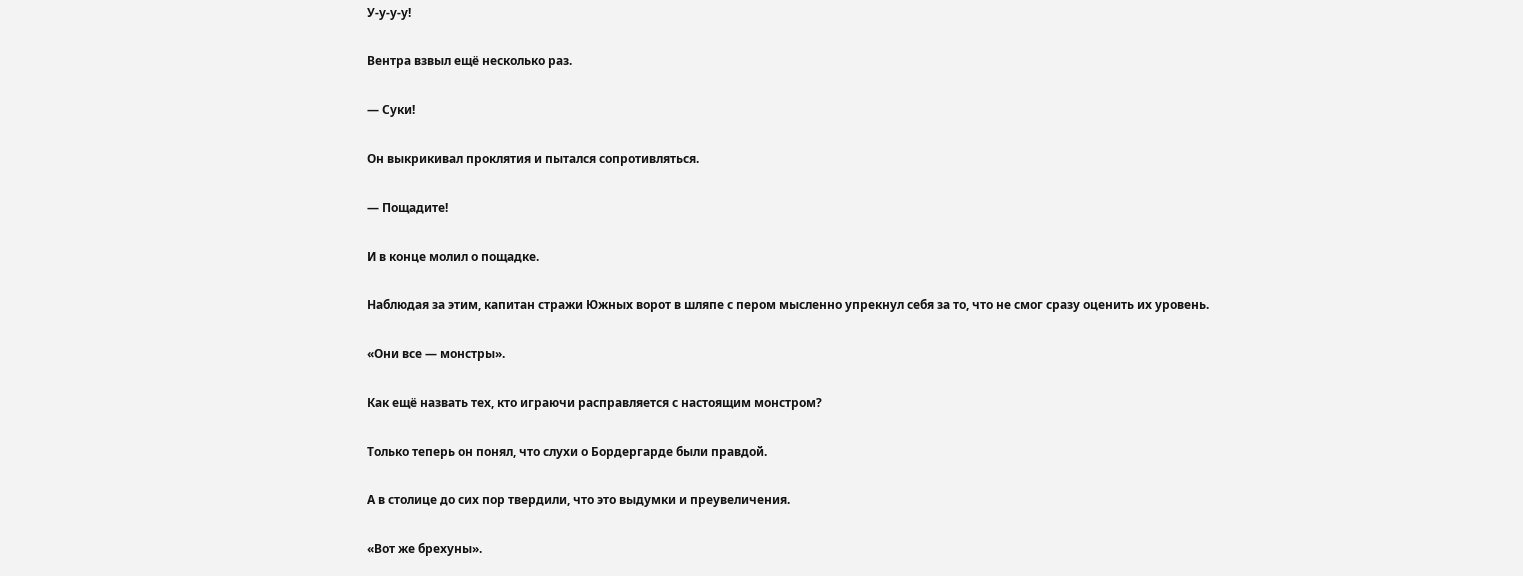У-у-у-у!

Вентра взвыл ещё несколько раз.

— Суки!

Он выкрикивал проклятия и пытался сопротивляться.

— Пощадите!

И в конце молил о пощадке.

Наблюдая за этим, капитан стражи Южных ворот в шляпе с пером мысленно упрекнул себя за то, что не смог сразу оценить их уровень.

«Они все — монстры».

Как ещё назвать тех, кто играючи расправляется с настоящим монстром?

Только теперь он понял, что слухи о Бордергарде были правдой.

А в столице до сих пор твердили, что это выдумки и преувеличения.

«Вот же брехуны».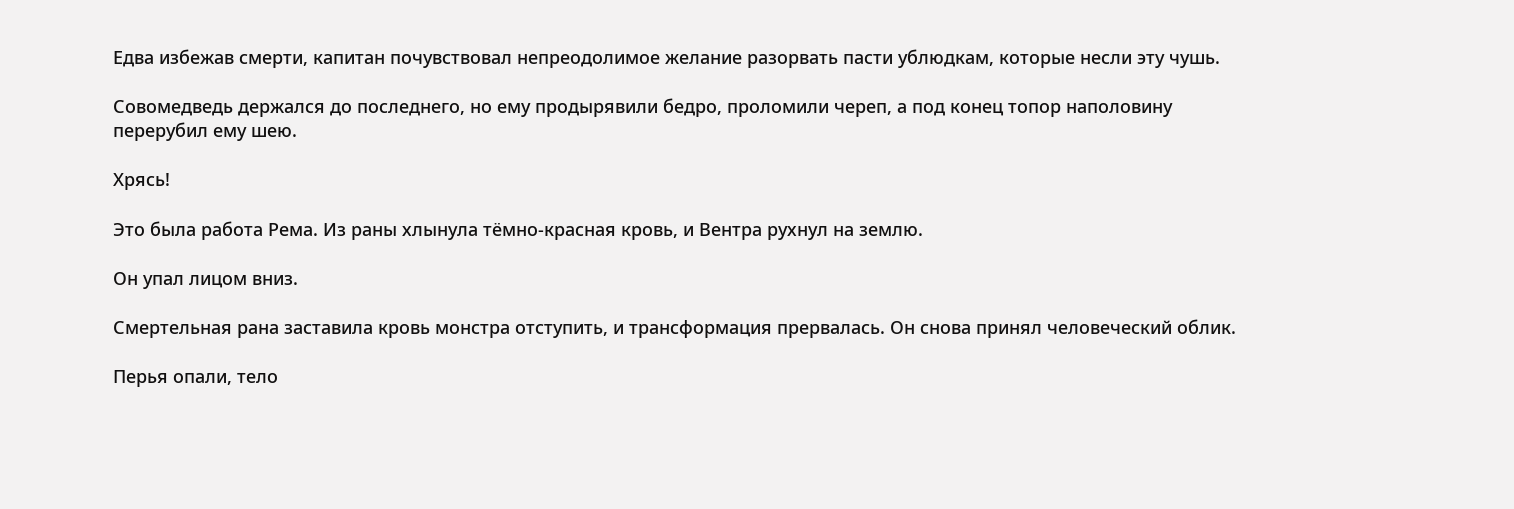Едва избежав смерти, капитан почувствовал непреодолимое желание разорвать пасти ублюдкам, которые несли эту чушь.

Совомедведь держался до последнего, но ему продырявили бедро, проломили череп, а под конец топор наполовину перерубил ему шею.

Хрясь!

Это была работа Рема. Из раны хлынула тёмно-красная кровь, и Вентра рухнул на землю.

Он упал лицом вниз.

Смертельная рана заставила кровь монстра отступить, и трансформация прервалась. Он снова принял человеческий облик.

Перья опали, тело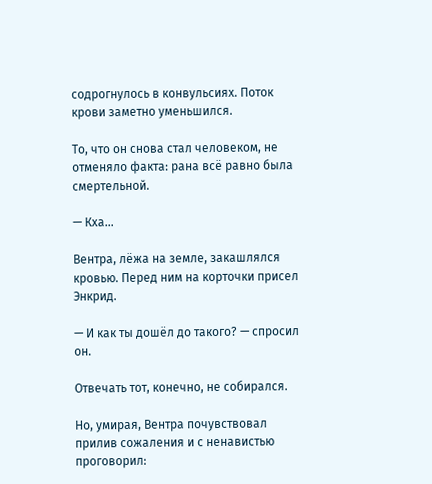содрогнулось в конвульсиях. Поток крови заметно уменьшился.

То, что он снова стал человеком, не отменяло факта: рана всё равно была смертельной.

— Кха…

Вентра, лёжа на земле, закашлялся кровью. Перед ним на корточки присел Энкрид.

— И как ты дошёл до такого? — спросил он.

Отвечать тот, конечно, не собирался.

Но, умирая, Вентра почувствовал прилив сожаления и с ненавистью проговорил: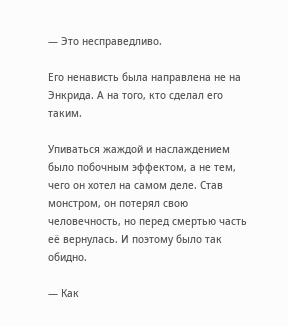— Это несправедливо.

Его ненависть была направлена не на Энкрида. А на того, кто сделал его таким.

Упиваться жаждой и наслаждением было побочным эффектом, а не тем, чего он хотел на самом деле. Став монстром, он потерял свою человечность, но перед смертью часть её вернулась. И поэтому было так обидно.

— Как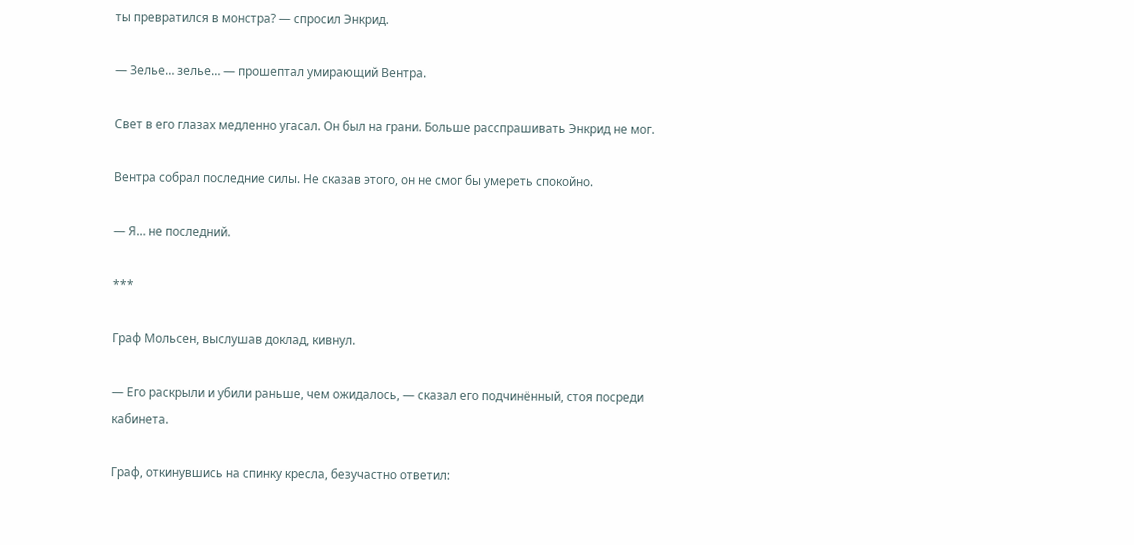ты превратился в монстра? — спросил Энкрид.

— Зелье… зелье… — прошептал умирающий Вентра.

Свет в его глазах медленно угасал. Он был на грани. Больше расспрашивать Энкрид не мог.

Вентра собрал последние силы. Не сказав этого, он не смог бы умереть спокойно.

— Я… не последний.

***

Граф Мольсен, выслушав доклад, кивнул.

— Его раскрыли и убили раньше, чем ожидалось, — сказал его подчинённый, стоя посреди кабинета.

Граф, откинувшись на спинку кресла, безучастно ответил: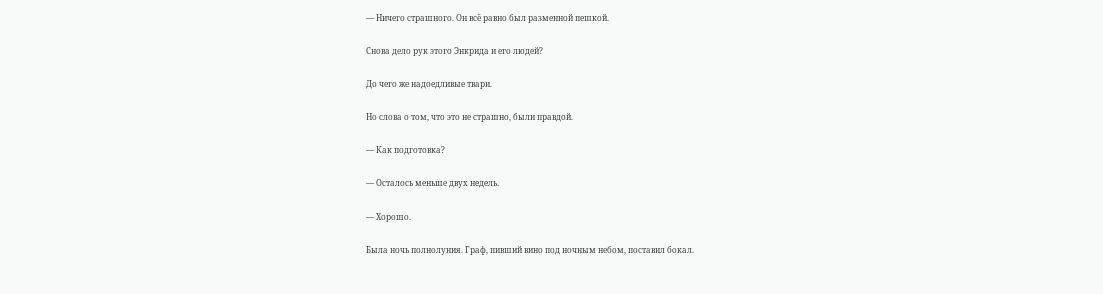— Ничего страшного. Он всё равно был разменной пешкой.

Снова дело рук этого Энкрида и его людей?

До чего же надоедливые твари.

Но слова о том, что это не страшно, были правдой.

— Как подготовка?

— Осталось меньше двух недель.

— Хорошо.

Была ночь полнолуния. Граф, пивший вино под ночным небом, поставил бокал.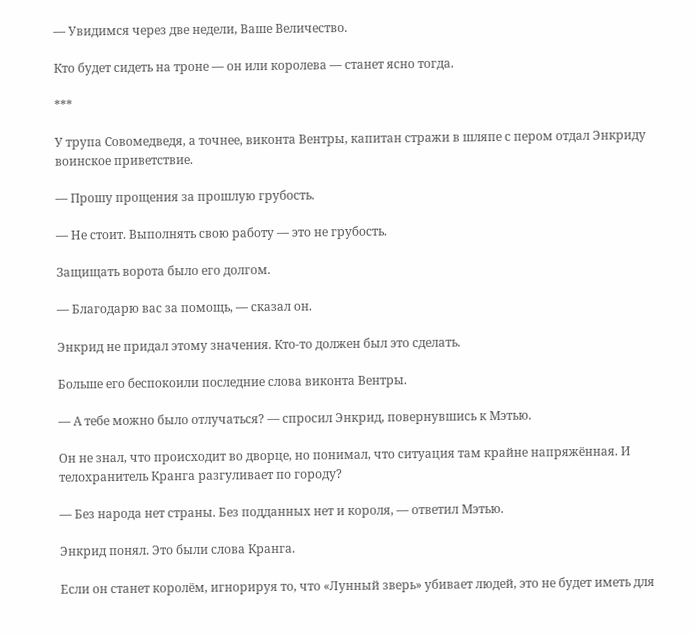— Увидимся через две недели, Ваше Величество.

Кто будет сидеть на троне — он или королева — станет ясно тогда.

***

У трупа Совомедведя, а точнее, виконта Вентры, капитан стражи в шляпе с пером отдал Энкриду воинское приветствие.

— Прошу прощения за прошлую грубость.

— Не стоит. Выполнять свою работу — это не грубость.

Защищать ворота было его долгом.

— Благодарю вас за помощь, — сказал он.

Энкрид не придал этому значения. Кто-то должен был это сделать.

Больше его беспокоили последние слова виконта Вентры.

— А тебе можно было отлучаться? — спросил Энкрид, повернувшись к Мэтью.

Он не знал, что происходит во дворце, но понимал, что ситуация там крайне напряжённая. И телохранитель Кранга разгуливает по городу?

— Без народа нет страны. Без подданных нет и короля, — ответил Мэтью.

Энкрид понял. Это были слова Кранга.

Если он станет королём, игнорируя то, что «Лунный зверь» убивает людей, это не будет иметь для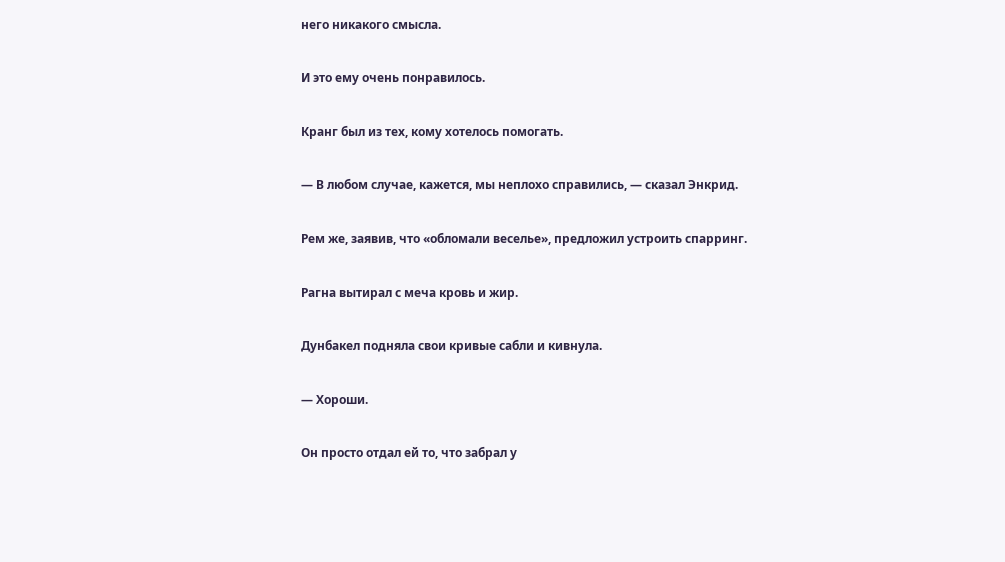него никакого смысла.

И это ему очень понравилось.

Кранг был из тех, кому хотелось помогать.

— В любом случае, кажется, мы неплохо справились, — сказал Энкрид.

Рем же, заявив, что «обломали веселье», предложил устроить спарринг.

Рагна вытирал с меча кровь и жир.

Дунбакел подняла свои кривые сабли и кивнула.

— Хороши.

Он просто отдал ей то, что забрал у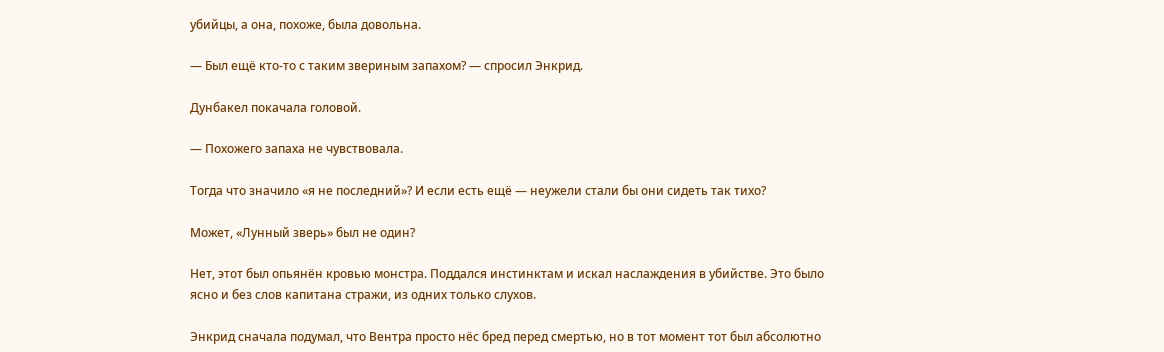убийцы, а она, похоже, была довольна.

— Был ещё кто-то с таким звериным запахом? — спросил Энкрид.

Дунбакел покачала головой.

— Похожего запаха не чувствовала.

Тогда что значило «я не последний»? И если есть ещё — неужели стали бы они сидеть так тихо?

Может, «Лунный зверь» был не один?

Нет, этот был опьянён кровью монстра. Поддался инстинктам и искал наслаждения в убийстве. Это было ясно и без слов капитана стражи, из одних только слухов.

Энкрид сначала подумал, что Вентра просто нёс бред перед смертью, но в тот момент тот был абсолютно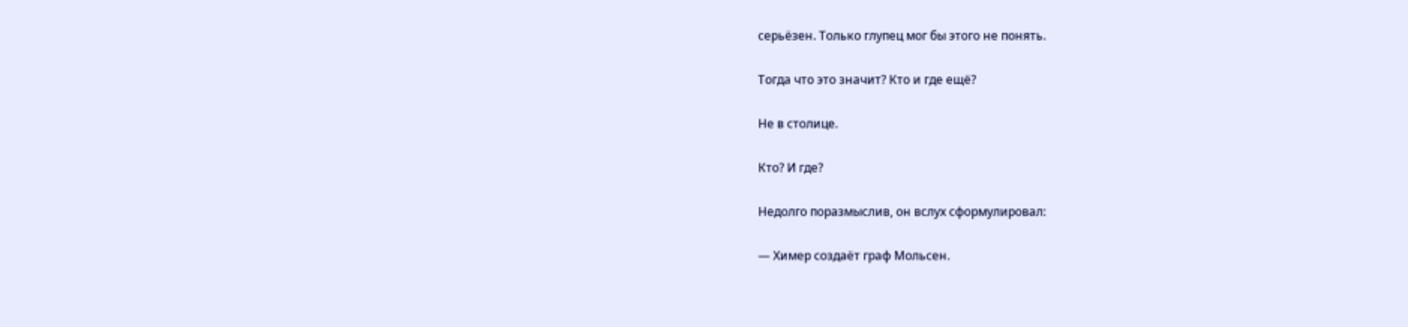серьёзен. Только глупец мог бы этого не понять.

Тогда что это значит? Кто и где ещё?

Не в столице.

Кто? И где?

Недолго поразмыслив, он вслух сформулировал:

— Химер создаёт граф Мольсен.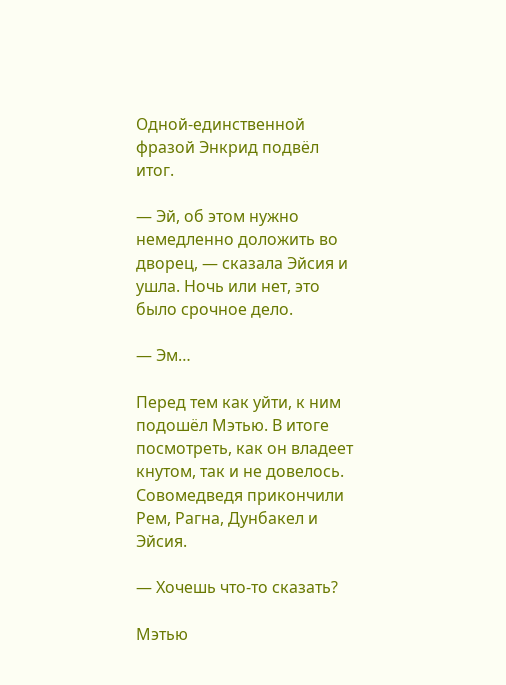Одной-единственной фразой Энкрид подвёл итог.

— Эй, об этом нужно немедленно доложить во дворец, — сказала Эйсия и ушла. Ночь или нет, это было срочное дело.

— Эм…

Перед тем как уйти, к ним подошёл Мэтью. В итоге посмотреть, как он владеет кнутом, так и не довелось. Совомедведя прикончили Рем, Рагна, Дунбакел и Эйсия.

— Хочешь что-то сказать?

Мэтью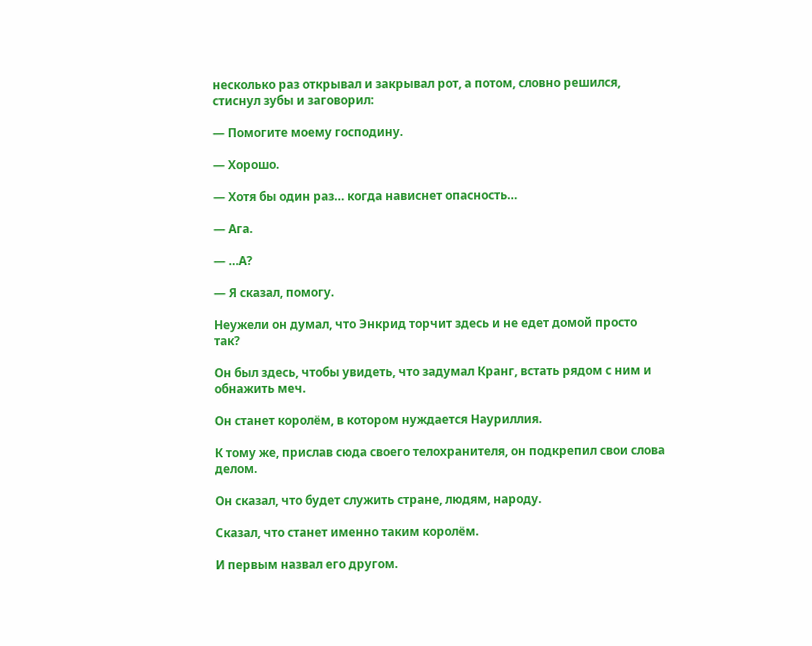несколько раз открывал и закрывал рот, а потом, словно решился, стиснул зубы и заговорил:

— Помогите моему господину.

— Хорошо.

— Хотя бы один раз… когда нависнет опасность…

— Ага.

— …А?

— Я сказал, помогу.

Неужели он думал, что Энкрид торчит здесь и не едет домой просто так?

Он был здесь, чтобы увидеть, что задумал Кранг, встать рядом с ним и обнажить меч.

Он станет королём, в котором нуждается Науриллия.

К тому же, прислав сюда своего телохранителя, он подкрепил свои слова делом.

Он сказал, что будет служить стране, людям, народу.

Сказал, что станет именно таким королём.

И первым назвал его другом.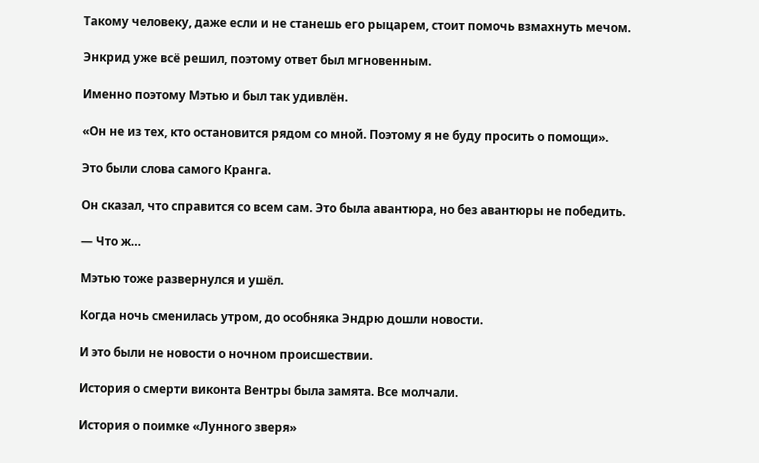Такому человеку, даже если и не станешь его рыцарем, стоит помочь взмахнуть мечом.

Энкрид уже всё решил, поэтому ответ был мгновенным.

Именно поэтому Мэтью и был так удивлён.

«Он не из тех, кто остановится рядом со мной. Поэтому я не буду просить о помощи».

Это были слова самого Кранга.

Он сказал, что справится со всем сам. Это была авантюра, но без авантюры не победить.

— Что ж…

Мэтью тоже развернулся и ушёл.

Когда ночь сменилась утром, до особняка Эндрю дошли новости.

И это были не новости о ночном происшествии.

История о смерти виконта Вентры была замята. Все молчали.

История о поимке «Лунного зверя»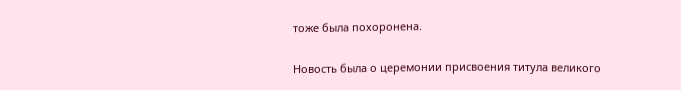тоже была похоронена.

Новость была о церемонии присвоения титула великого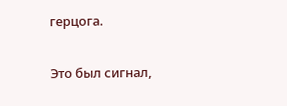герцога.

Это был сигнал,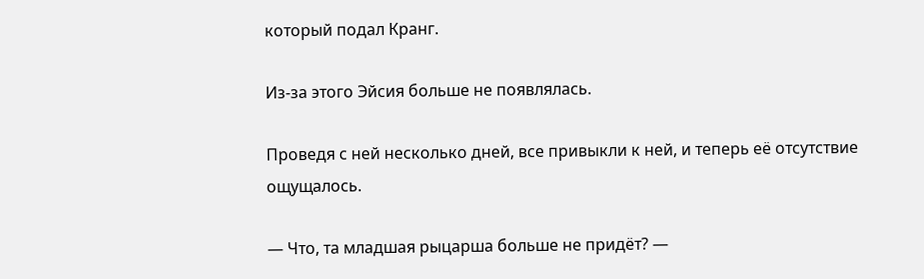который подал Кранг.

Из-за этого Эйсия больше не появлялась.

Проведя с ней несколько дней, все привыкли к ней, и теперь её отсутствие ощущалось.

— Что, та младшая рыцарша больше не придёт? —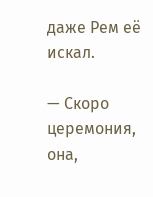даже Рем её искал.

— Скоро церемония, она,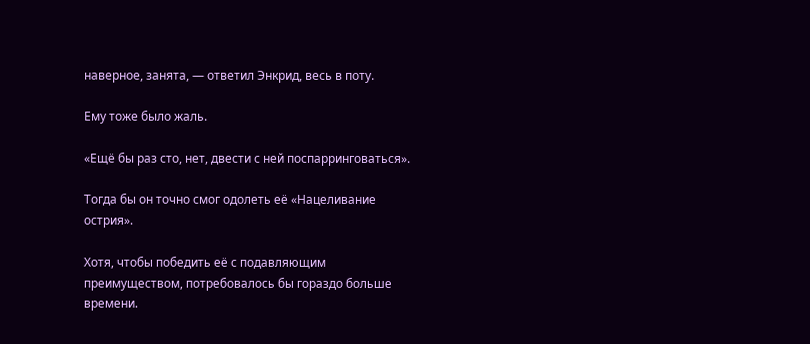наверное, занята, — ответил Энкрид, весь в поту.

Ему тоже было жаль.

«Ещё бы раз сто, нет, двести с ней поспарринговаться».

Тогда бы он точно смог одолеть её «Нацеливание острия».

Хотя, чтобы победить её с подавляющим преимуществом, потребовалось бы гораздо больше времени.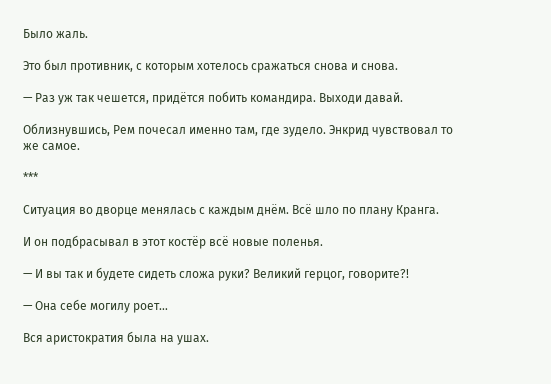Было жаль.

Это был противник, с которым хотелось сражаться снова и снова.

— Раз уж так чешется, придётся побить командира. Выходи давай.

Облизнувшись, Рем почесал именно там, где зудело. Энкрид чувствовал то же самое.

***

Ситуация во дворце менялась с каждым днём. Всё шло по плану Кранга.

И он подбрасывал в этот костёр всё новые поленья.

— И вы так и будете сидеть сложа руки? Великий герцог, говорите?!

— Она себе могилу роет…

Вся аристократия была на ушах.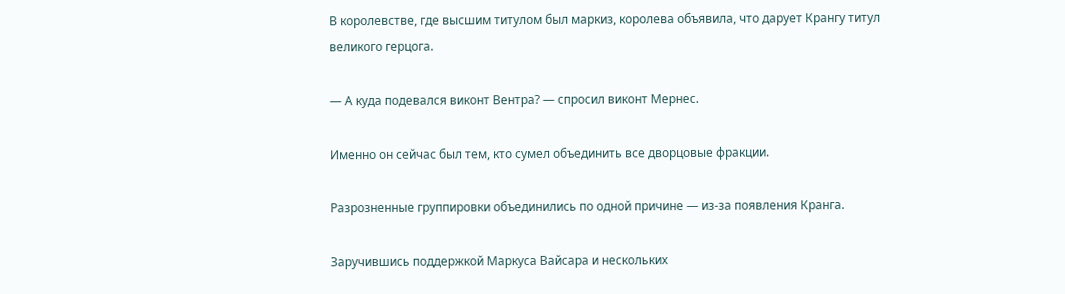В королевстве, где высшим титулом был маркиз, королева объявила, что дарует Крангу титул великого герцога.

— А куда подевался виконт Вентра? — спросил виконт Мернес.

Именно он сейчас был тем, кто сумел объединить все дворцовые фракции.

Разрозненные группировки объединились по одной причине — из-за появления Кранга.

Заручившись поддержкой Маркуса Вайсара и нескольких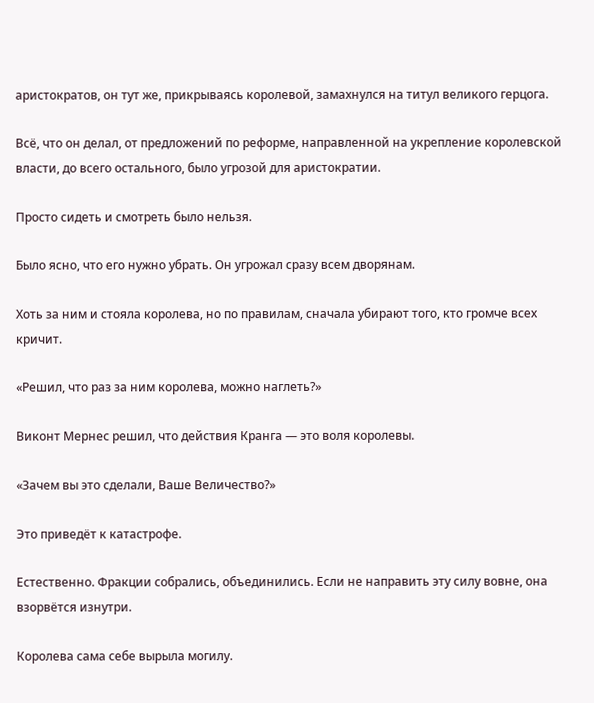аристократов, он тут же, прикрываясь королевой, замахнулся на титул великого герцога.

Всё, что он делал, от предложений по реформе, направленной на укрепление королевской власти, до всего остального, было угрозой для аристократии.

Просто сидеть и смотреть было нельзя.

Было ясно, что его нужно убрать. Он угрожал сразу всем дворянам.

Хоть за ним и стояла королева, но по правилам, сначала убирают того, кто громче всех кричит.

«Решил, что раз за ним королева, можно наглеть?»

Виконт Мернес решил, что действия Кранга — это воля королевы.

«Зачем вы это сделали, Ваше Величество?»

Это приведёт к катастрофе.

Естественно. Фракции собрались, объединились. Если не направить эту силу вовне, она взорвётся изнутри.

Королева сама себе вырыла могилу.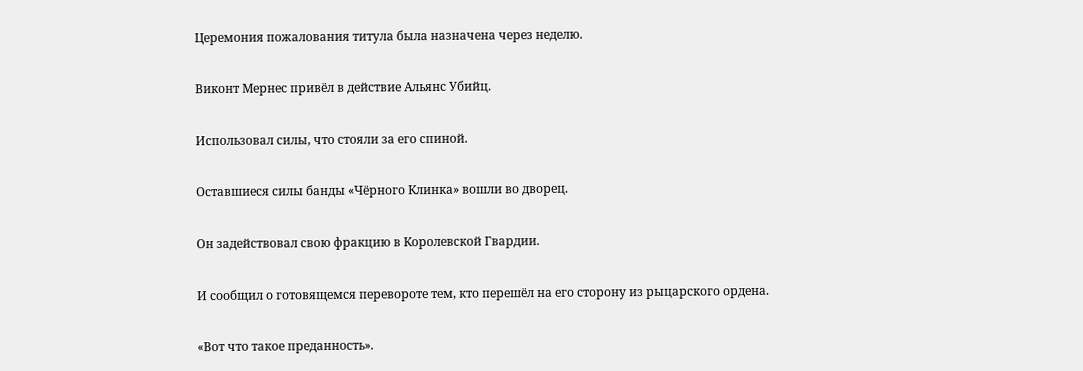Церемония пожалования титула была назначена через неделю.

Виконт Мернес привёл в действие Альянс Убийц.

Использовал силы, что стояли за его спиной.

Оставшиеся силы банды «Чёрного Клинка» вошли во дворец.

Он задействовал свою фракцию в Королевской Гвардии.

И сообщил о готовящемся перевороте тем, кто перешёл на его сторону из рыцарского ордена.

«Вот что такое преданность».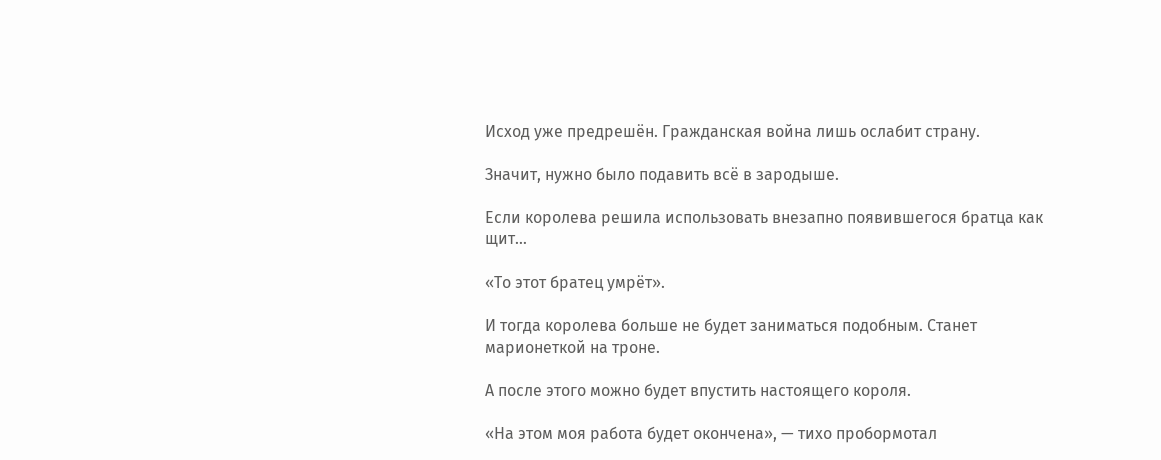Исход уже предрешён. Гражданская война лишь ослабит страну.

Значит, нужно было подавить всё в зародыше.

Если королева решила использовать внезапно появившегося братца как щит…

«То этот братец умрёт».

И тогда королева больше не будет заниматься подобным. Станет марионеткой на троне.

А после этого можно будет впустить настоящего короля.

«На этом моя работа будет окончена», — тихо пробормотал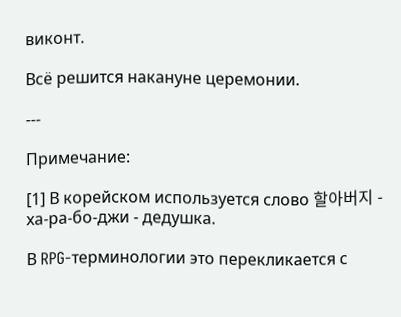виконт.

Всё решится накануне церемонии.

---

Примечание:

[1] В корейском используется слово 할아버지 - ха-ра-бо-джи - дедушка.

В RPG-терминологии это перекликается с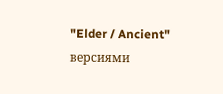"Elder / Ancient" версиями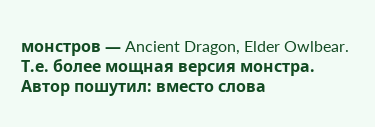монстров — Ancient Dragon, Elder Owlbear. Т.е. более мощная версия монстра. Автор пошутил: вместо слова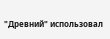"Древний" использовал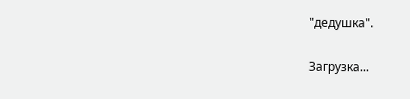"дедушка".

Загрузка...